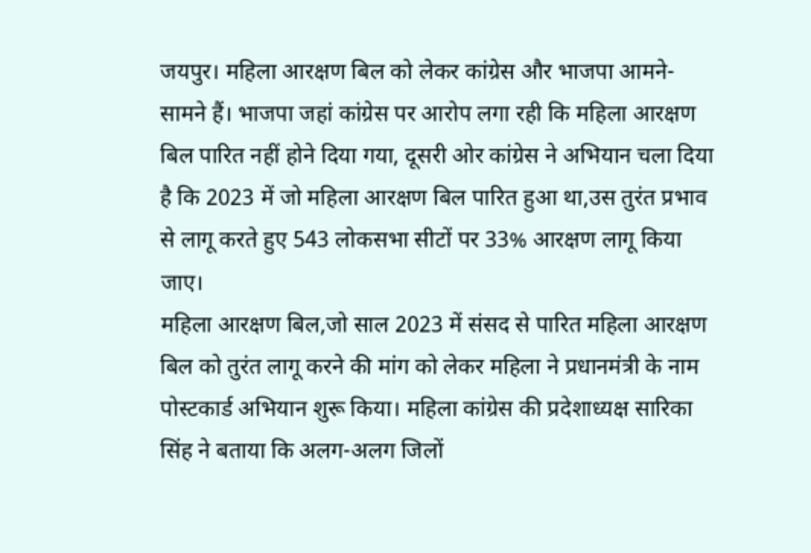जयपुर। महिला आरक्षण बिल को लेकर कांग्रेस और भाजपा आमने-सामने हैं। भाजपा जहां कांग्रेस पर आरोप लगा रही कि महिला आरक्षण बिल पारित नहीं होने दिया गया, दूसरी ओर कांग्रेस ने अभियान चला दिया है कि 2023 में जो महिला आरक्षण बिल पारित हुआ था,उस तुरंत प्रभाव से लागू करते हुए 543 लोकसभा सीटों पर 33% आरक्षण लागू किया जाए।
महिला आरक्षण बिल,जो साल 2023 में संसद से पारित महिला आरक्षण बिल को तुरंत लागू करने की मांग को लेकर महिला ने प्रधानमंत्री के नाम पोस्टकार्ड अभियान शुरू किया। महिला कांग्रेस की प्रदेशाध्यक्ष सारिका सिंह ने बताया कि अलग-अलग जिलों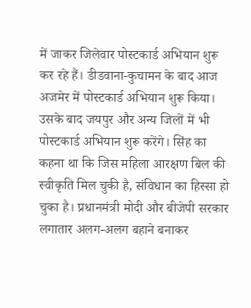में जाकर जिलेवार पोस्टकार्ड अभियान शुरू कर रहे हैं। डीडवाना-कुचामन के बाद आज अजमेर में पोस्टकार्ड अभियान शुरू किया। उसके बाद जयपुर और अन्य जिलों में भी पोस्टकार्ड अभियान शुरू करेंगे। सिंह का कहना था कि जिस महिला आरक्षण बिल की स्वीकृति मिल चुकी है, संविधान का हिस्सा हो चुका है। प्रधानमंत्री मोदी और बीजेपी सरकार लगातार अलग-अलग बहाने बनाकर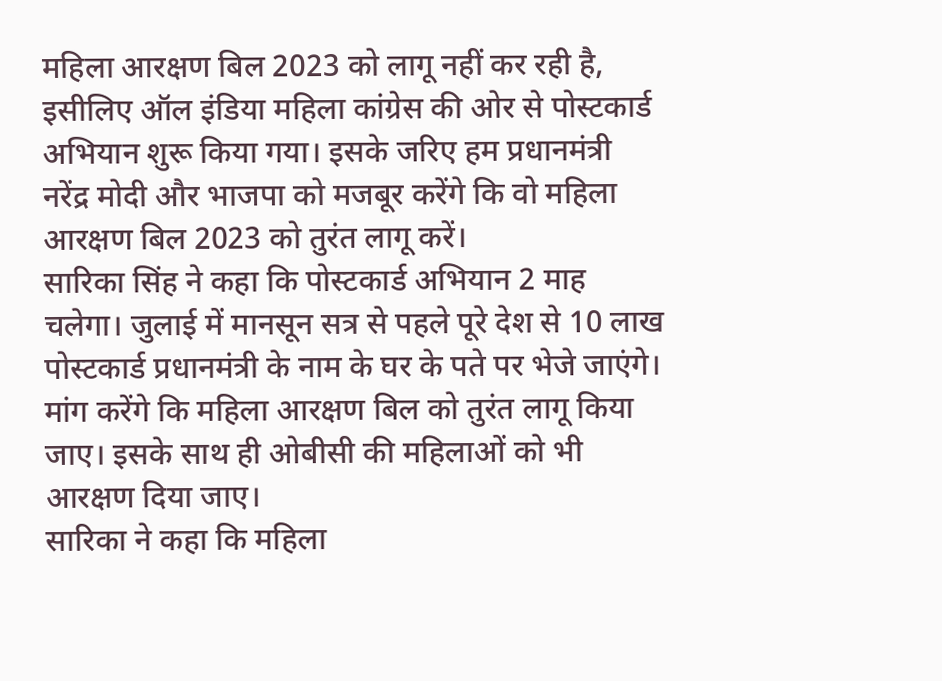महिला आरक्षण बिल 2023 को लागू नहीं कर रही है, इसीलिए ऑल इंडिया महिला कांग्रेस की ओर से पोस्टकार्ड अभियान शुरू किया गया। इसके जरिए हम प्रधानमंत्री नरेंद्र मोदी और भाजपा को मजबूर करेंगे कि वो महिला आरक्षण बिल 2023 को तुरंत लागू करें।
सारिका सिंह ने कहा कि पोस्टकार्ड अभियान 2 माह चलेगा। जुलाई में मानसून सत्र से पहले पूरे देश से 10 लाख पोस्टकार्ड प्रधानमंत्री के नाम के घर के पते पर भेजे जाएंगे। मांग करेंगे कि महिला आरक्षण बिल को तुरंत लागू किया जाए। इसके साथ ही ओबीसी की महिलाओं को भी आरक्षण दिया जाए।
सारिका ने कहा कि महिला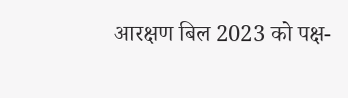आरक्षण बिल 2023 को पक्ष-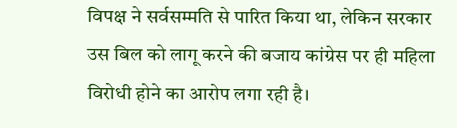विपक्ष ने सर्वसम्मति से पारित किया था, लेकिन सरकार उस बिल को लागू करने की बजाय कांग्रेस पर ही महिला विरोधी होने का आरोप लगा रही है।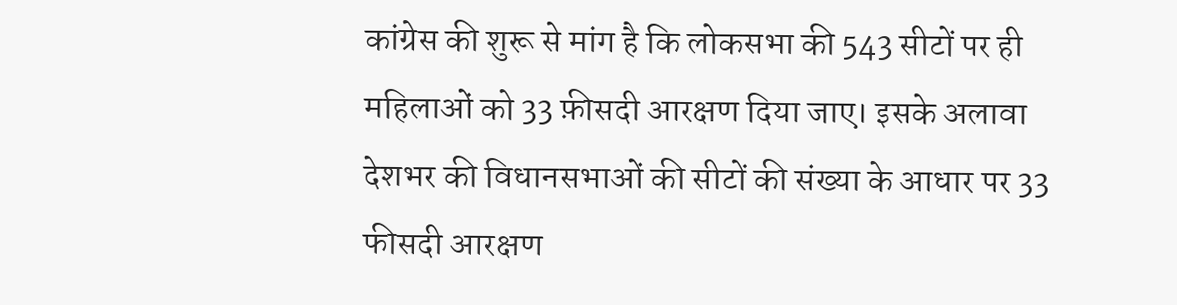कांग्रेस की शुरू से मांग है कि लोकसभा की 543 सीटों पर ही महिलाओं को 33 फ़ीसदी आरक्षण दिया जाए। इसके अलावा देशभर की विधानसभाओं की सीटों की संख्या के आधार पर 33 फीसदी आरक्षण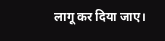लागू कर दिया जाए।